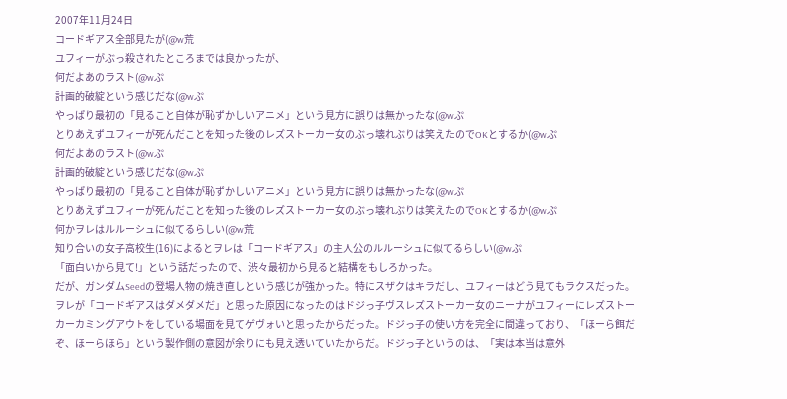2007年11月24日
コードギアス全部見たが(@w荒
ユフィーがぶっ殺されたところまでは良かったが、
何だよあのラスト(@wぷ
計画的破綻という感じだな(@wぷ
やっぱり最初の「見ること自体が恥ずかしいアニメ」という見方に誤りは無かったな(@wぷ
とりあえずユフィーが死んだことを知った後のレズストーカー女のぶっ壊れぶりは笑えたのでOKとするか(@wぷ
何だよあのラスト(@wぷ
計画的破綻という感じだな(@wぷ
やっぱり最初の「見ること自体が恥ずかしいアニメ」という見方に誤りは無かったな(@wぷ
とりあえずユフィーが死んだことを知った後のレズストーカー女のぶっ壊れぶりは笑えたのでOKとするか(@wぷ
何かヲレはルルーシュに似てるらしい(@w荒
知り合いの女子高校生(16)によるとヲレは「コードギアス」の主人公のルルーシュに似てるらしい(@wぷ
「面白いから見て!」という話だったので、渋々最初から見ると結構をもしろかった。
だが、ガンダムSeedの登場人物の焼き直しという感じが強かった。特にスザクはキラだし、ユフィーはどう見てもラクスだった。
ヲレが「コードギアスはダメダメだ」と思った原因になったのはドジっ子ヴスレズストーカー女のニーナがユフィーにレズストーカーカミングアウトをしている場面を見てゲヴォいと思ったからだった。ドジっ子の使い方を完全に間違っており、「ほーら餌だぞ、ほーらほら」という製作側の意図が余りにも見え透いていたからだ。ドジっ子というのは、「実は本当は意外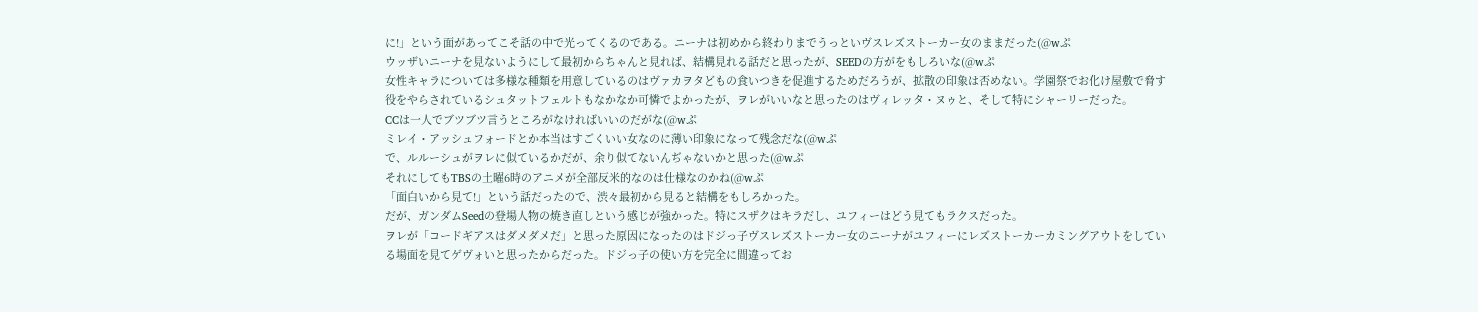に!」という面があってこそ話の中で光ってくるのである。ニーナは初めから終わりまでうっといヴスレズストーカー女のままだった(@wぷ
ウッザいニーナを見ないようにして最初からちゃんと見れば、結構見れる話だと思ったが、SEEDの方がをもしろいな(@wぷ
女性キャラについては多様な種類を用意しているのはヴァカヲタどもの食いつきを促進するためだろうが、拡散の印象は否めない。学園祭でお化け屋敷で脅す役をやらされているシュタットフェルトもなかなか可憐でよかったが、ヲレがいいなと思ったのはヴィレッタ・ヌゥと、そして特にシャーリーだった。
CCは一人でブツブツ言うところがなければいいのだがな(@wぷ
ミレイ・アッシュフォードとか本当はすごくいい女なのに薄い印象になって残念だな(@wぷ
で、ルルーシュがヲレに似ているかだが、余り似てないんぢゃないかと思った(@wぷ
それにしてもTBSの土曜6時のアニメが全部反米的なのは仕様なのかね(@wぷ
「面白いから見て!」という話だったので、渋々最初から見ると結構をもしろかった。
だが、ガンダムSeedの登場人物の焼き直しという感じが強かった。特にスザクはキラだし、ユフィーはどう見てもラクスだった。
ヲレが「コードギアスはダメダメだ」と思った原因になったのはドジっ子ヴスレズストーカー女のニーナがユフィーにレズストーカーカミングアウトをしている場面を見てゲヴォいと思ったからだった。ドジっ子の使い方を完全に間違ってお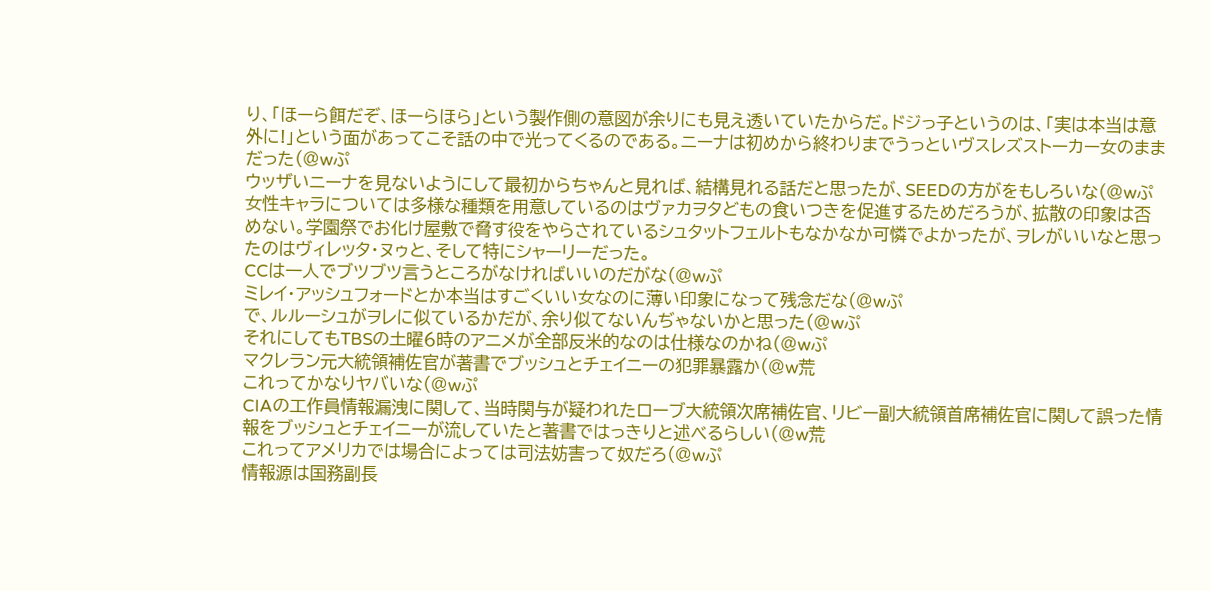り、「ほーら餌だぞ、ほーらほら」という製作側の意図が余りにも見え透いていたからだ。ドジっ子というのは、「実は本当は意外に!」という面があってこそ話の中で光ってくるのである。ニーナは初めから終わりまでうっといヴスレズストーカー女のままだった(@wぷ
ウッザいニーナを見ないようにして最初からちゃんと見れば、結構見れる話だと思ったが、SEEDの方がをもしろいな(@wぷ
女性キャラについては多様な種類を用意しているのはヴァカヲタどもの食いつきを促進するためだろうが、拡散の印象は否めない。学園祭でお化け屋敷で脅す役をやらされているシュタットフェルトもなかなか可憐でよかったが、ヲレがいいなと思ったのはヴィレッタ・ヌゥと、そして特にシャーリーだった。
CCは一人でブツブツ言うところがなければいいのだがな(@wぷ
ミレイ・アッシュフォードとか本当はすごくいい女なのに薄い印象になって残念だな(@wぷ
で、ルルーシュがヲレに似ているかだが、余り似てないんぢゃないかと思った(@wぷ
それにしてもTBSの土曜6時のアニメが全部反米的なのは仕様なのかね(@wぷ
マクレラン元大統領補佐官が著書でブッシュとチェイニーの犯罪暴露か(@w荒
これってかなりヤバいな(@wぷ
CIAの工作員情報漏洩に関して、当時関与が疑われたローブ大統領次席補佐官、リビー副大統領首席補佐官に関して誤った情報をブッシュとチェイニーが流していたと著書ではっきりと述べるらしい(@w荒
これってアメリカでは場合によっては司法妨害って奴だろ(@wぷ
情報源は国務副長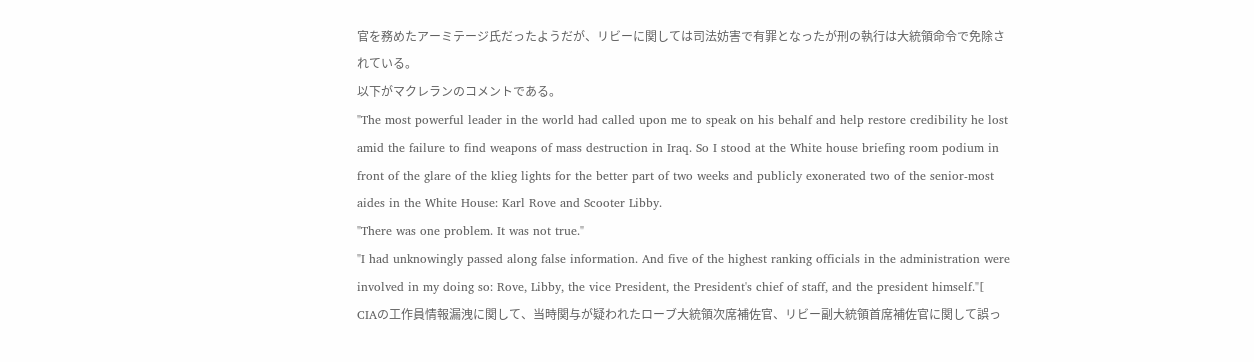官を務めたアーミテージ氏だったようだが、リビーに関しては司法妨害で有罪となったが刑の執行は大統領命令で免除されている。
以下がマクレランのコメントである。
"The most powerful leader in the world had called upon me to speak on his behalf and help restore credibility he lost amid the failure to find weapons of mass destruction in Iraq. So I stood at the White house briefing room podium in front of the glare of the klieg lights for the better part of two weeks and publicly exonerated two of the senior-most aides in the White House: Karl Rove and Scooter Libby.
"There was one problem. It was not true."
"I had unknowingly passed along false information. And five of the highest ranking officials in the administration were involved in my doing so: Rove, Libby, the vice President, the President's chief of staff, and the president himself."[
CIAの工作員情報漏洩に関して、当時関与が疑われたローブ大統領次席補佐官、リビー副大統領首席補佐官に関して誤っ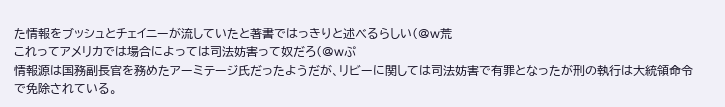た情報をブッシュとチェイニーが流していたと著書ではっきりと述べるらしい(@w荒
これってアメリカでは場合によっては司法妨害って奴だろ(@wぷ
情報源は国務副長官を務めたアーミテージ氏だったようだが、リビーに関しては司法妨害で有罪となったが刑の執行は大統領命令で免除されている。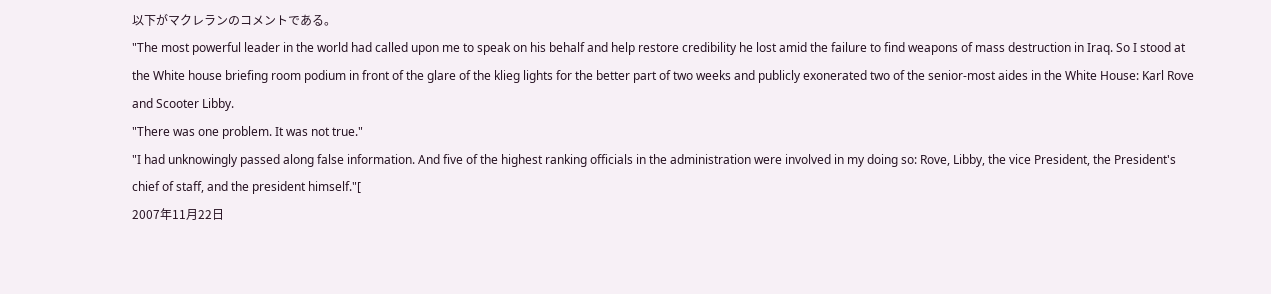以下がマクレランのコメントである。
"The most powerful leader in the world had called upon me to speak on his behalf and help restore credibility he lost amid the failure to find weapons of mass destruction in Iraq. So I stood at the White house briefing room podium in front of the glare of the klieg lights for the better part of two weeks and publicly exonerated two of the senior-most aides in the White House: Karl Rove and Scooter Libby.
"There was one problem. It was not true."
"I had unknowingly passed along false information. And five of the highest ranking officials in the administration were involved in my doing so: Rove, Libby, the vice President, the President's chief of staff, and the president himself."[
2007年11月22日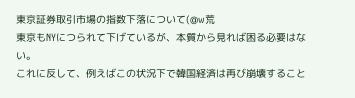東京証券取引市場の指数下落について(@w荒
東京もNYにつられて下げているが、本質から見れば困る必要はない。
これに反して、例えばこの状況下で韓国経済は再び崩壊すること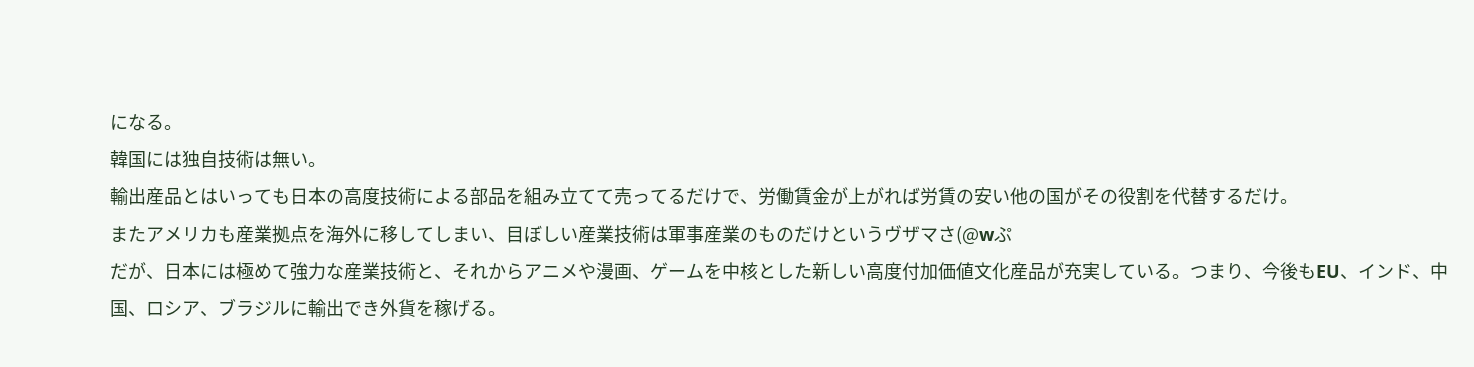になる。
韓国には独自技術は無い。
輸出産品とはいっても日本の高度技術による部品を組み立てて売ってるだけで、労働賃金が上がれば労賃の安い他の国がその役割を代替するだけ。
またアメリカも産業拠点を海外に移してしまい、目ぼしい産業技術は軍事産業のものだけというヴザマさ(@wぷ
だが、日本には極めて強力な産業技術と、それからアニメや漫画、ゲームを中核とした新しい高度付加価値文化産品が充実している。つまり、今後もEU、インド、中国、ロシア、ブラジルに輸出でき外貨を稼げる。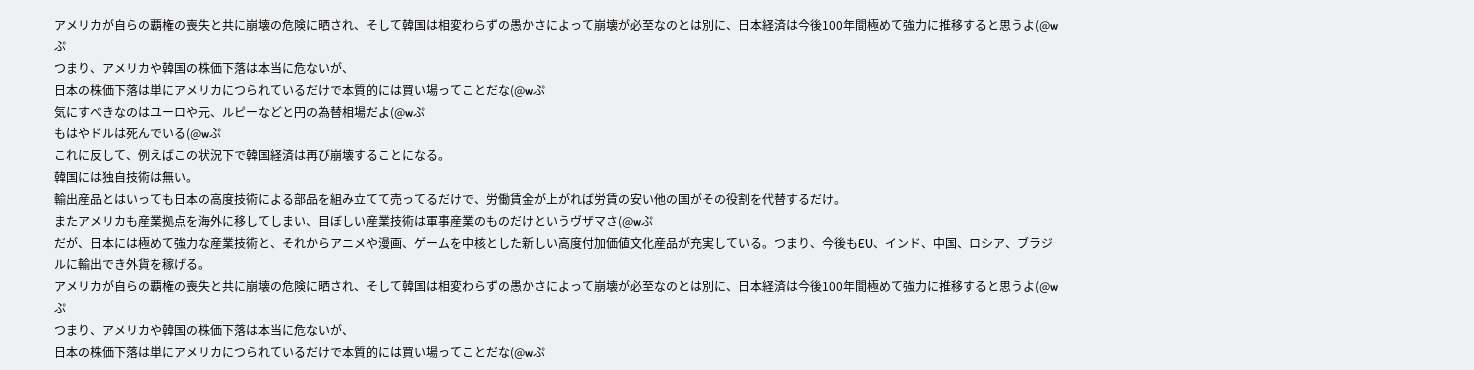アメリカが自らの覇権の喪失と共に崩壊の危険に晒され、そして韓国は相変わらずの愚かさによって崩壊が必至なのとは別に、日本経済は今後100年間極めて強力に推移すると思うよ(@wぷ
つまり、アメリカや韓国の株価下落は本当に危ないが、
日本の株価下落は単にアメリカにつられているだけで本質的には買い場ってことだな(@wぷ
気にすべきなのはユーロや元、ルピーなどと円の為替相場だよ(@wぷ
もはやドルは死んでいる(@wぷ
これに反して、例えばこの状況下で韓国経済は再び崩壊することになる。
韓国には独自技術は無い。
輸出産品とはいっても日本の高度技術による部品を組み立てて売ってるだけで、労働賃金が上がれば労賃の安い他の国がその役割を代替するだけ。
またアメリカも産業拠点を海外に移してしまい、目ぼしい産業技術は軍事産業のものだけというヴザマさ(@wぷ
だが、日本には極めて強力な産業技術と、それからアニメや漫画、ゲームを中核とした新しい高度付加価値文化産品が充実している。つまり、今後もEU、インド、中国、ロシア、ブラジルに輸出でき外貨を稼げる。
アメリカが自らの覇権の喪失と共に崩壊の危険に晒され、そして韓国は相変わらずの愚かさによって崩壊が必至なのとは別に、日本経済は今後100年間極めて強力に推移すると思うよ(@wぷ
つまり、アメリカや韓国の株価下落は本当に危ないが、
日本の株価下落は単にアメリカにつられているだけで本質的には買い場ってことだな(@wぷ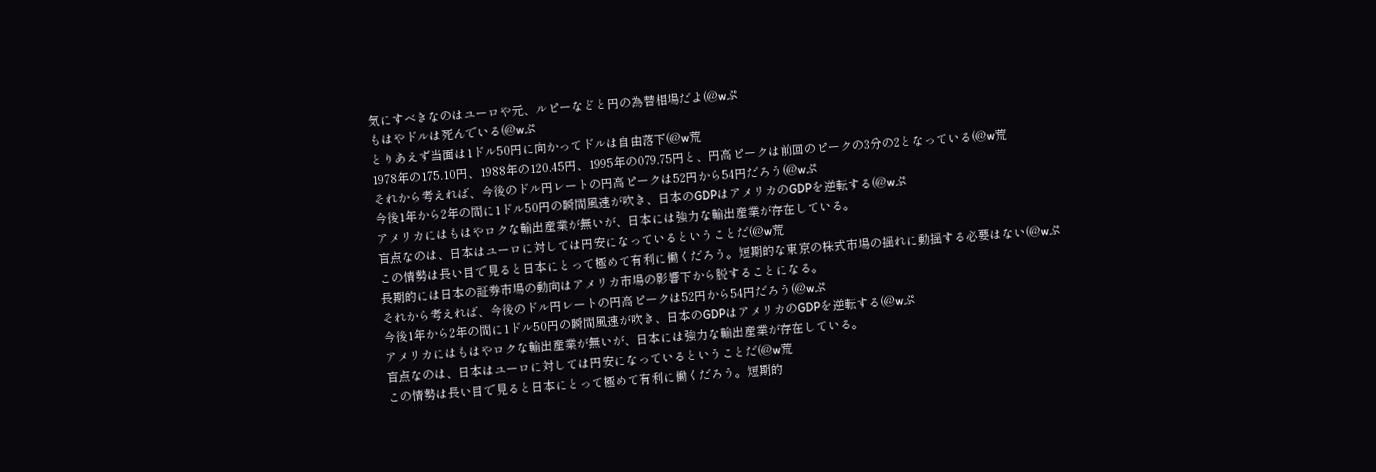気にすべきなのはユーロや元、ルピーなどと円の為替相場だよ(@wぷ
もはやドルは死んでいる(@wぷ
とりあえず当面は1ドル50円に向かってドルは自由落下(@w荒
1978年の175.10円、1988年の120.45円、1995年の079.75円と、円高ピークは前回のピークの3分の2となっている(@w荒
それから考えれば、今後のドル円レートの円高ピークは52円から54円だろう(@wぷ
今後1年から2年の間に1ドル50円の瞬間風速が吹き、日本のGDPはアメリカのGDPを逆転する(@wぷ
アメリカにはもはやロクな輸出産業が無いが、日本には強力な輸出産業が存在している。
盲点なのは、日本はユーロに対しては円安になっているということだ(@w荒
この情勢は長い目で見ると日本にとって極めて有利に働くだろう。短期的な東京の株式市場の揺れに動揺する必要はない(@wぷ
長期的には日本の証券市場の動向はアメリカ市場の影響下から脱することになる。
それから考えれば、今後のドル円レートの円高ピークは52円から54円だろう(@wぷ
今後1年から2年の間に1ドル50円の瞬間風速が吹き、日本のGDPはアメリカのGDPを逆転する(@wぷ
アメリカにはもはやロクな輸出産業が無いが、日本には強力な輸出産業が存在している。
盲点なのは、日本はユーロに対しては円安になっているということだ(@w荒
この情勢は長い目で見ると日本にとって極めて有利に働くだろう。短期的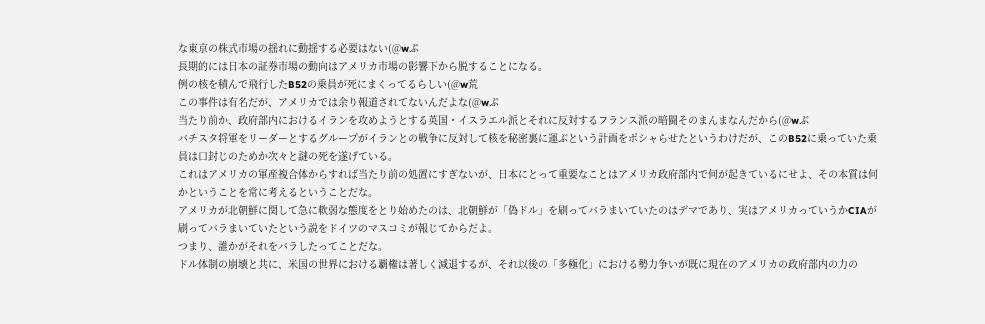な東京の株式市場の揺れに動揺する必要はない(@wぷ
長期的には日本の証券市場の動向はアメリカ市場の影響下から脱することになる。
例の核を積んで飛行したB52の乗員が死にまくってるらしい(@w荒
この事件は有名だが、アメリカでは余り報道されてないんだよな(@wぷ
当たり前か、政府部内におけるイランを攻めようとする英国・イスラエル派とそれに反対するフランス派の暗闘そのまんまなんだから(@wぷ
バチスタ将軍をリーダーとするグループがイランとの戦争に反対して核を秘密裏に運ぶという計画をポシャらせたというわけだが、このB52に乗っていた乗員は口封じのためか次々と謎の死を遂げている。
これはアメリカの軍産複合体からすれば当たり前の処置にすぎないが、日本にとって重要なことはアメリカ政府部内で何が起きているにせよ、その本質は何かということを常に考えるということだな。
アメリカが北朝鮮に関して急に軟弱な態度をとり始めたのは、北朝鮮が「偽ドル」を刷ってバラまいていたのはデマであり、実はアメリカっていうかCIAが刷ってバラまいていたという説をドイツのマスコミが報じてからだよ。
つまり、誰かがそれをバラしたってことだな。
ドル体制の崩壊と共に、米国の世界における覇権は著しく減退するが、それ以後の「多極化」における勢力争いが既に現在のアメリカの政府部内の力の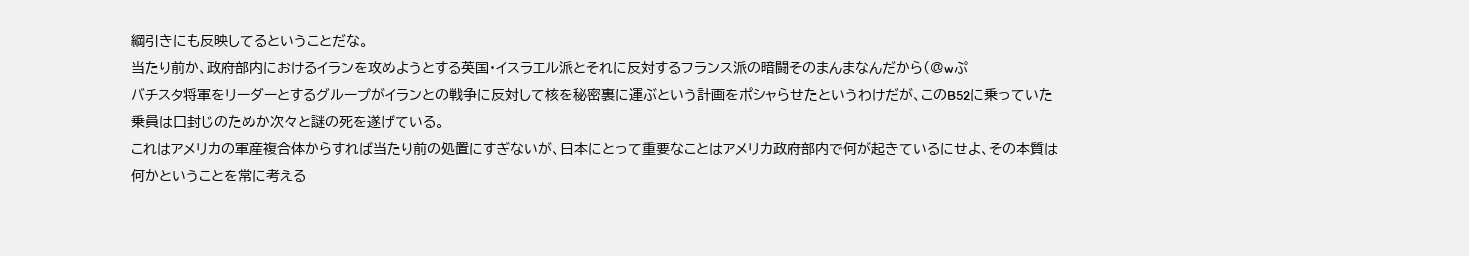綱引きにも反映してるということだな。
当たり前か、政府部内におけるイランを攻めようとする英国・イスラエル派とそれに反対するフランス派の暗闘そのまんまなんだから(@wぷ
バチスタ将軍をリーダーとするグループがイランとの戦争に反対して核を秘密裏に運ぶという計画をポシャらせたというわけだが、このB52に乗っていた乗員は口封じのためか次々と謎の死を遂げている。
これはアメリカの軍産複合体からすれば当たり前の処置にすぎないが、日本にとって重要なことはアメリカ政府部内で何が起きているにせよ、その本質は何かということを常に考える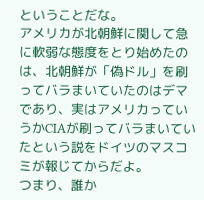ということだな。
アメリカが北朝鮮に関して急に軟弱な態度をとり始めたのは、北朝鮮が「偽ドル」を刷ってバラまいていたのはデマであり、実はアメリカっていうかCIAが刷ってバラまいていたという説をドイツのマスコミが報じてからだよ。
つまり、誰か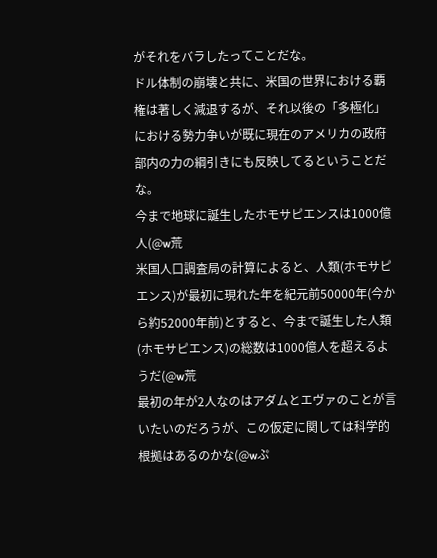がそれをバラしたってことだな。
ドル体制の崩壊と共に、米国の世界における覇権は著しく減退するが、それ以後の「多極化」における勢力争いが既に現在のアメリカの政府部内の力の綱引きにも反映してるということだな。
今まで地球に誕生したホモサピエンスは1000億人(@w荒
米国人口調査局の計算によると、人類(ホモサピエンス)が最初に現れた年を紀元前50000年(今から約52000年前)とすると、今まで誕生した人類(ホモサピエンス)の総数は1000億人を超えるようだ(@w荒
最初の年が2人なのはアダムとエヴァのことが言いたいのだろうが、この仮定に関しては科学的根拠はあるのかな(@wぷ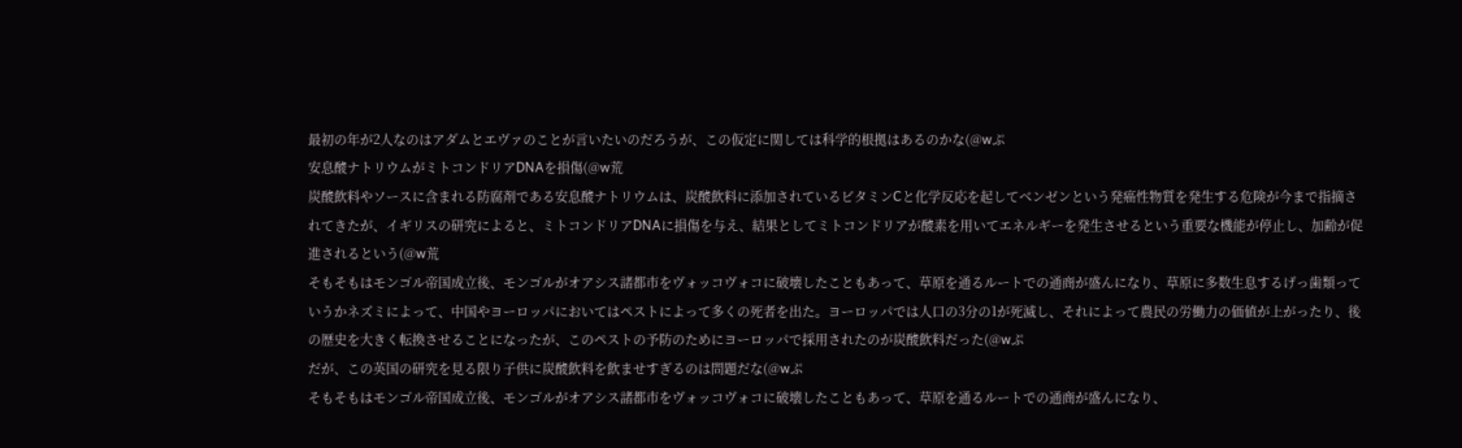最初の年が2人なのはアダムとエヴァのことが言いたいのだろうが、この仮定に関しては科学的根拠はあるのかな(@wぷ
安息酸ナトリウムがミトコンドリアDNAを損傷(@w荒
炭酸飲料やソースに含まれる防腐剤である安息酸ナトリウムは、炭酸飲料に添加されているビタミンCと化学反応を起してベンゼンという発癌性物質を発生する危険が今まで指摘されてきたが、イギリスの研究によると、ミトコンドリアDNAに損傷を与え、結果としてミトコンドリアが酸素を用いてエネルギーを発生させるという重要な機能が停止し、加齢が促進されるという(@w荒
そもそもはモンゴル帝国成立後、モンゴルがオアシス諸都市をヴォッコヴォコに破壊したこともあって、草原を通るルートでの通商が盛んになり、草原に多数生息するげっ歯類っていうかネズミによって、中国やヨーロッパにおいてはペストによって多くの死者を出た。ヨーロッパでは人口の3分の1が死滅し、それによって農民の労働力の価値が上がったり、後の歴史を大きく転換させることになったが、このペストの予防のためにヨーロッパで採用されたのが炭酸飲料だった(@wぷ
だが、この英国の研究を見る限り子供に炭酸飲料を飲ませすぎるのは問題だな(@wぷ
そもそもはモンゴル帝国成立後、モンゴルがオアシス諸都市をヴォッコヴォコに破壊したこともあって、草原を通るルートでの通商が盛んになり、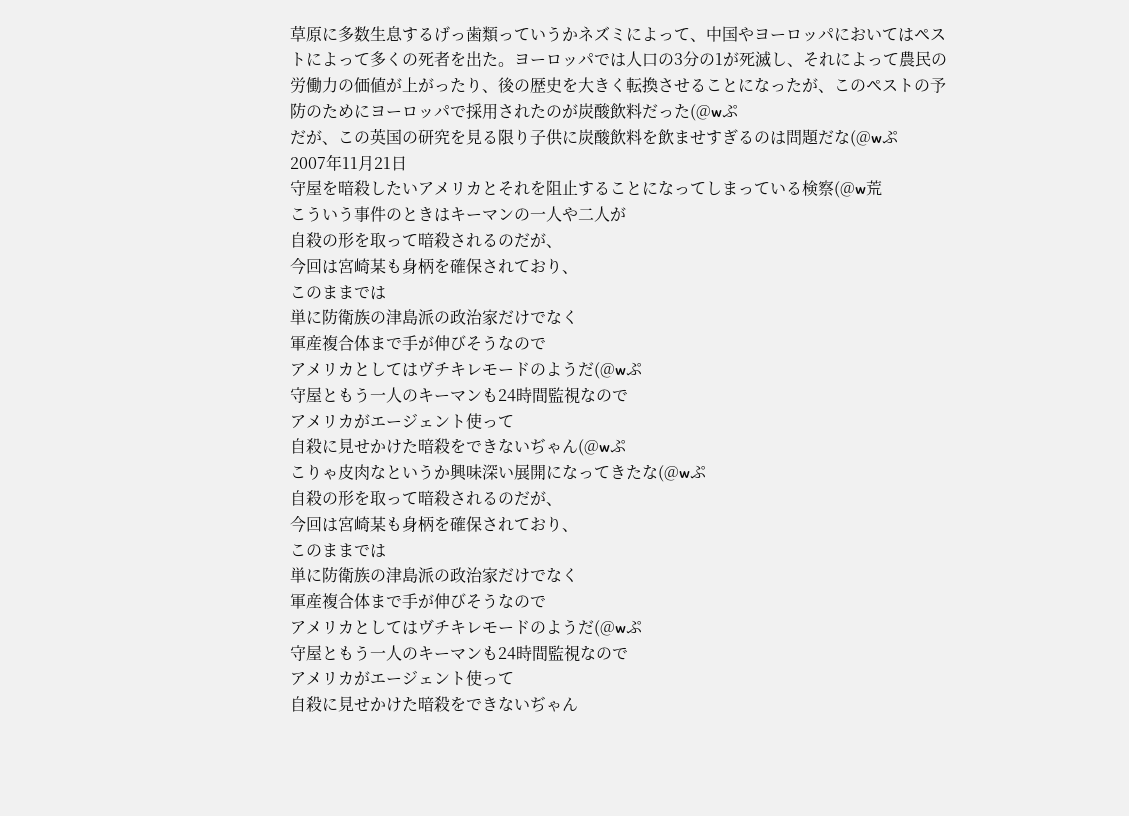草原に多数生息するげっ歯類っていうかネズミによって、中国やヨーロッパにおいてはペストによって多くの死者を出た。ヨーロッパでは人口の3分の1が死滅し、それによって農民の労働力の価値が上がったり、後の歴史を大きく転換させることになったが、このペストの予防のためにヨーロッパで採用されたのが炭酸飲料だった(@wぷ
だが、この英国の研究を見る限り子供に炭酸飲料を飲ませすぎるのは問題だな(@wぷ
2007年11月21日
守屋を暗殺したいアメリカとそれを阻止することになってしまっている検察(@w荒
こういう事件のときはキーマンの一人や二人が
自殺の形を取って暗殺されるのだが、
今回は宮崎某も身柄を確保されており、
このままでは
単に防衛族の津島派の政治家だけでなく
軍産複合体まで手が伸びそうなので
アメリカとしてはヴチキレモードのようだ(@wぷ
守屋ともう一人のキーマンも24時間監視なので
アメリカがエージェント使って
自殺に見せかけた暗殺をできないぢゃん(@wぷ
こりゃ皮肉なというか興味深い展開になってきたな(@wぷ
自殺の形を取って暗殺されるのだが、
今回は宮崎某も身柄を確保されており、
このままでは
単に防衛族の津島派の政治家だけでなく
軍産複合体まで手が伸びそうなので
アメリカとしてはヴチキレモードのようだ(@wぷ
守屋ともう一人のキーマンも24時間監視なので
アメリカがエージェント使って
自殺に見せかけた暗殺をできないぢゃん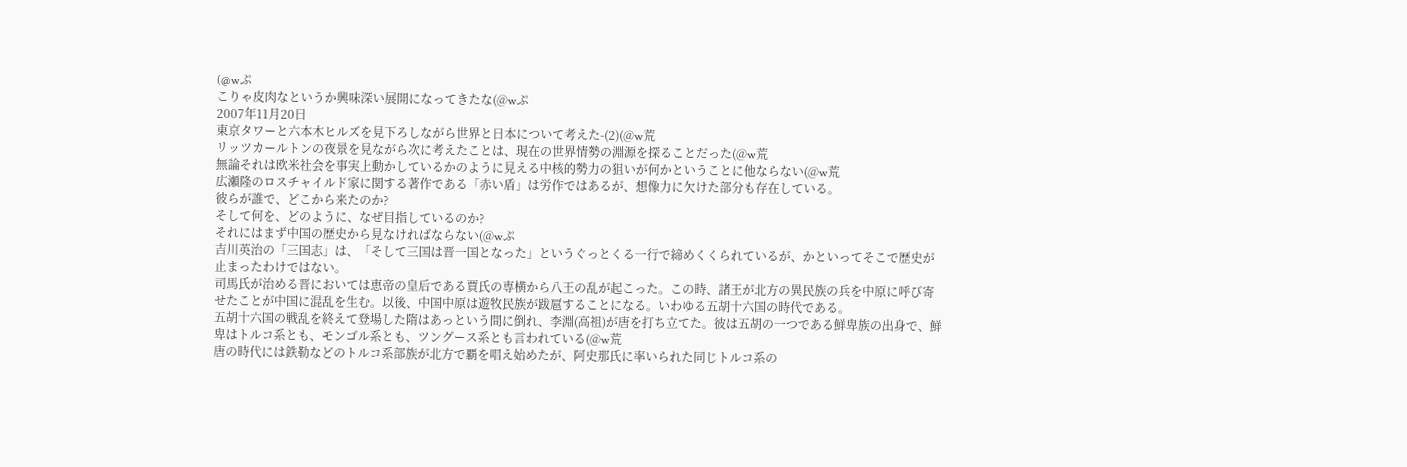(@wぷ
こりゃ皮肉なというか興味深い展開になってきたな(@wぷ
2007年11月20日
東京タワーと六本木ヒルズを見下ろしながら世界と日本について考えた-(2)(@w荒
リッツカールトンの夜景を見ながら次に考えたことは、現在の世界情勢の淵源を探ることだった(@w荒
無論それは欧米社会を事実上動かしているかのように見える中核的勢力の狙いが何かということに他ならない(@w荒
広瀬隆のロスチャイルド家に関する著作である「赤い盾」は労作ではあるが、想像力に欠けた部分も存在している。
彼らが誰で、どこから来たのか?
そして何を、どのように、なぜ目指しているのか?
それにはまず中国の歴史から見なければならない(@wぷ
吉川英治の「三国志」は、「そして三国は晋一国となった」というぐっとくる一行で締めくくられているが、かといってそこで歴史が止まったわけではない。
司馬氏が治める晋においては恵帝の皇后である賈氏の専横から八王の乱が起こった。この時、諸王が北方の異民族の兵を中原に呼び寄せたことが中国に混乱を生む。以後、中国中原は遊牧民族が跋扈することになる。いわゆる五胡十六国の時代である。
五胡十六国の戦乱を終えて登場した隋はあっという間に倒れ、李淵(高祖)が唐を打ち立てた。彼は五胡の一つである鮮卑族の出身で、鮮卑はトルコ系とも、モンゴル系とも、ツングース系とも言われている(@w荒
唐の時代には鉄勒などのトルコ系部族が北方で覇を唱え始めたが、阿史那氏に率いられた同じトルコ系の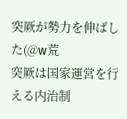突厥が勢力を伸ばした(@w荒
突厥は国家運営を行える内治制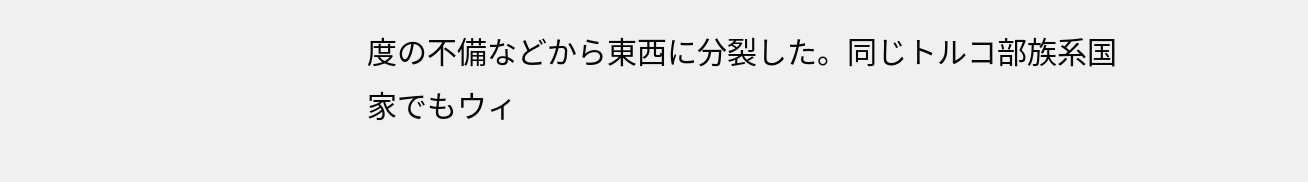度の不備などから東西に分裂した。同じトルコ部族系国家でもウィ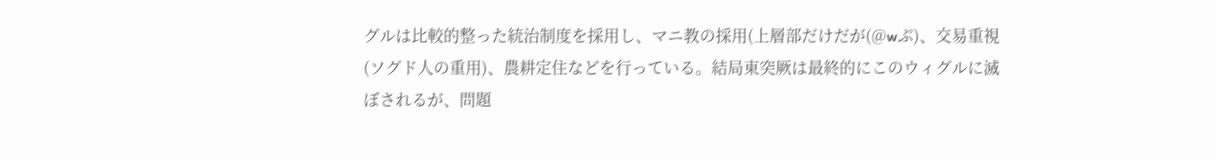グルは比較的整った統治制度を採用し、マニ教の採用(上層部だけだが(@wぷ)、交易重視(ソグド人の重用)、農耕定住などを行っている。結局東突厥は最終的にこのウィグルに滅ぼされるが、問題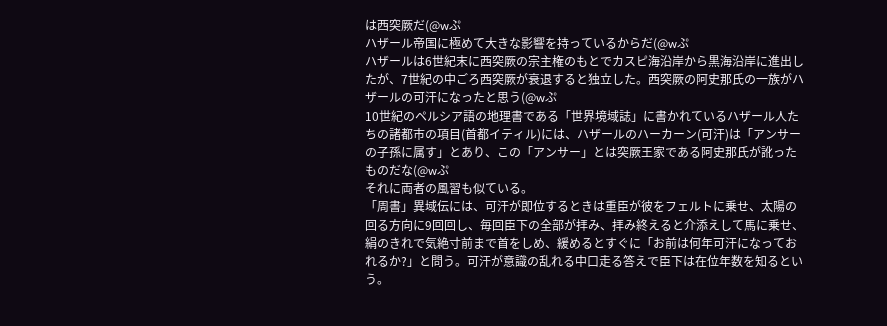は西突厥だ(@wぷ
ハザール帝国に極めて大きな影響を持っているからだ(@wぷ
ハザールは6世紀末に西突厥の宗主権のもとでカスピ海沿岸から黒海沿岸に進出したが、7世紀の中ごろ西突厥が衰退すると独立した。西突厥の阿史那氏の一族がハザールの可汗になったと思う(@wぷ
10世紀のペルシア語の地理書である「世界境域誌」に書かれているハザール人たちの諸都市の項目(首都イティル)には、ハザールのハーカーン(可汗)は「アンサーの子孫に属す」とあり、この「アンサー」とは突厥王家である阿史那氏が訛ったものだな(@wぷ
それに両者の風習も似ている。
「周書」異域伝には、可汗が即位するときは重臣が彼をフェルトに乗せ、太陽の回る方向に9回回し、毎回臣下の全部が拝み、拝み終えると介添えして馬に乗せ、絹のきれで気絶寸前まで首をしめ、緩めるとすぐに「お前は何年可汗になっておれるか?」と問う。可汗が意識の乱れる中口走る答えで臣下は在位年数を知るという。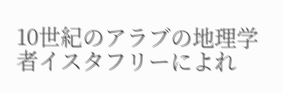10世紀のアラブの地理学者イスタフリーによれ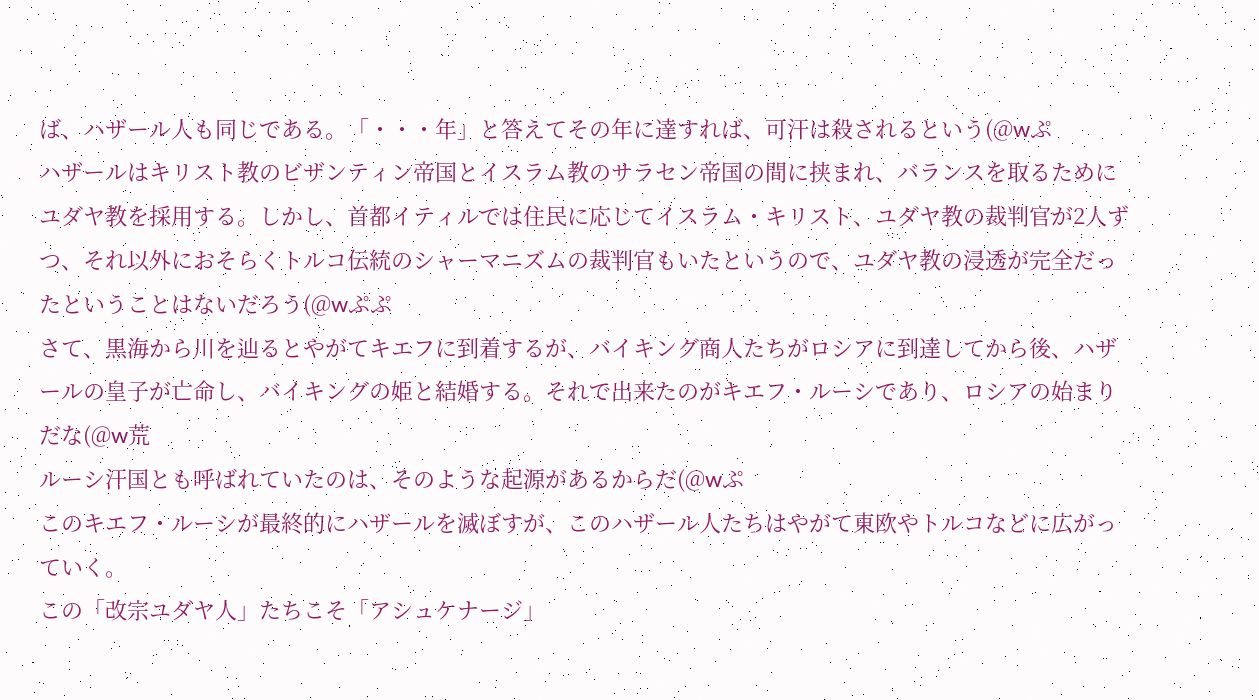ば、ハザール人も同じである。「・・・年」と答えてその年に達すれば、可汗は殺されるという(@wぷ
ハザールはキリスト教のビザンティン帝国とイスラム教のサラセン帝国の間に挟まれ、バランスを取るためにユダヤ教を採用する。しかし、首都イティルでは住民に応じてイスラム・キリスト、ユダヤ教の裁判官が2人ずつ、それ以外におそらくトルコ伝統のシャーマニズムの裁判官もいたというので、ユダヤ教の浸透が完全だったということはないだろう(@wぷぷ
さて、黒海から川を辿るとやがてキエフに到着するが、バイキング商人たちがロシアに到達してから後、ハザールの皇子が亡命し、バイキングの姫と結婚する。それで出来たのがキエフ・ルーシであり、ロシアの始まりだな(@w荒
ルーシ汗国とも呼ばれていたのは、そのような起源があるからだ(@wぷ
このキエフ・ルーシが最終的にハザールを滅ぼすが、このハザール人たちはやがて東欧やトルコなどに広がっていく。
この「改宗ユダヤ人」たちこそ「アシュケナージ」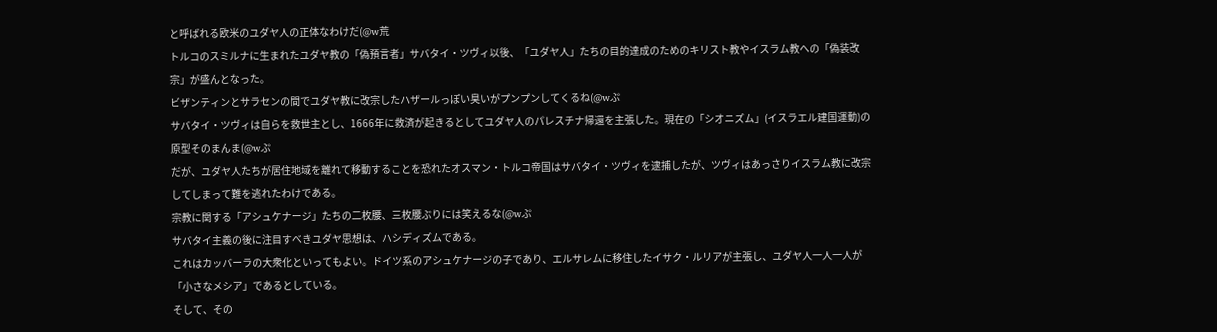と呼ばれる欧米のユダヤ人の正体なわけだ(@w荒
トルコのスミルナに生まれたユダヤ教の「偽預言者」サバタイ・ツヴィ以後、「ユダヤ人」たちの目的達成のためのキリスト教やイスラム教への「偽装改宗」が盛んとなった。
ビザンティンとサラセンの間でユダヤ教に改宗したハザールっぽい臭いがプンプンしてくるね(@wぷ
サバタイ・ツヴィは自らを救世主とし、1666年に救済が起きるとしてユダヤ人のパレスチナ帰還を主張した。現在の「シオニズム」(イスラエル建国運動)の原型そのまんま(@wぷ
だが、ユダヤ人たちが居住地域を離れて移動することを恐れたオスマン・トルコ帝国はサバタイ・ツヴィを逮捕したが、ツヴィはあっさりイスラム教に改宗してしまって難を逃れたわけである。
宗教に関する「アシュケナージ」たちの二枚腰、三枚腰ぶりには笑えるな(@wぷ
サバタイ主義の後に注目すべきユダヤ思想は、ハシディズムである。
これはカッバーラの大衆化といってもよい。ドイツ系のアシュケナージの子であり、エルサレムに移住したイサク・ルリアが主張し、ユダヤ人一人一人が「小さなメシア」であるとしている。
そして、その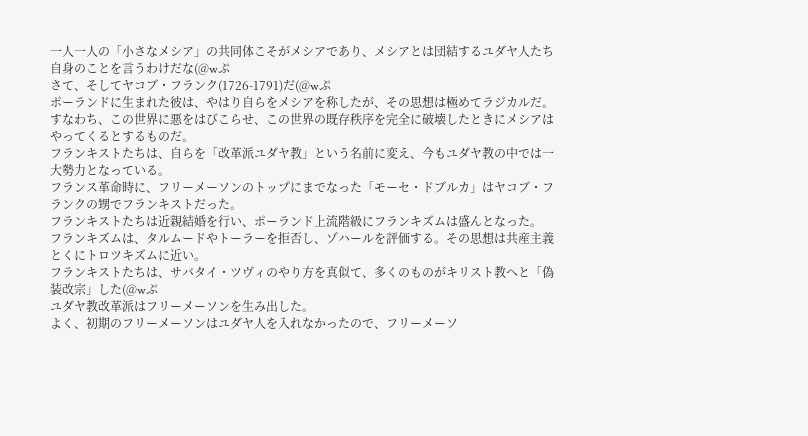一人一人の「小さなメシア」の共同体こそがメシアであり、メシアとは団結するユダヤ人たち自身のことを言うわけだな(@wぷ
さて、そしてヤコブ・フランク(1726-1791)だ(@wぷ
ポーランドに生まれた彼は、やはり自らをメシアを称したが、その思想は極めてラジカルだ。
すなわち、この世界に悪をはびこらせ、この世界の既存秩序を完全に破壊したときにメシアはやってくるとするものだ。
フランキストたちは、自らを「改革派ユダヤ教」という名前に変え、今もユダヤ教の中では一大勢力となっている。
フランス革命時に、フリーメーソンのトップにまでなった「モーセ・ドブルカ」はヤコブ・フランクの甥でフランキストだった。
フランキストたちは近親結婚を行い、ポーランド上流階級にフランキズムは盛んとなった。
フランキズムは、タルムードやトーラーを拒否し、ゾハールを評価する。その思想は共産主義とくにトロツキズムに近い。
フランキストたちは、サバタイ・ツヴィのやり方を真似て、多くのものがキリスト教へと「偽装改宗」した(@wぷ
ユダヤ教改革派はフリーメーソンを生み出した。
よく、初期のフリーメーソンはユダヤ人を入れなかったので、フリーメーソ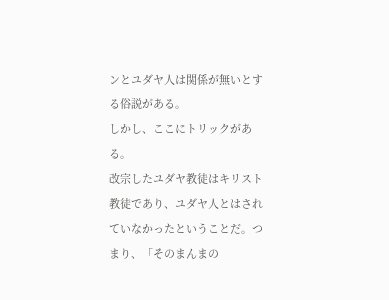ンとユダヤ人は関係が無いとする俗説がある。
しかし、ここにトリックがある。
改宗したユダヤ教徒はキリスト教徒であり、ユダヤ人とはされていなかったということだ。つまり、「そのまんまの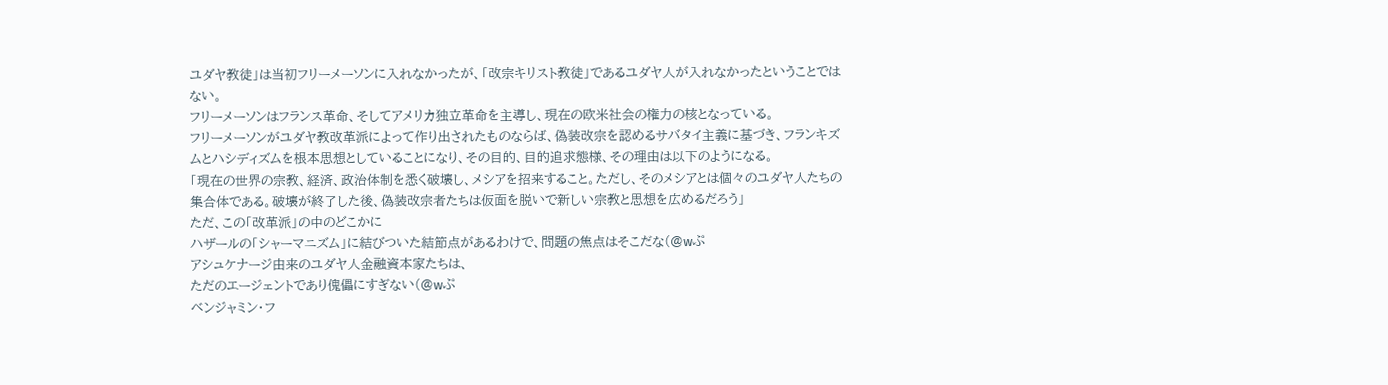ユダヤ教徒」は当初フリーメーソンに入れなかったが、「改宗キリスト教徒」であるユダヤ人が入れなかったということではない。
フリーメーソンはフランス革命、そしてアメリカ独立革命を主導し、現在の欧米社会の権力の核となっている。
フリーメーソンがユダヤ教改革派によって作り出されたものならば、偽装改宗を認めるサバタイ主義に基づき、フランキズムとハシディズムを根本思想としていることになり、その目的、目的追求態様、その理由は以下のようになる。
「現在の世界の宗教、経済、政治体制を悉く破壊し、メシアを招来すること。ただし、そのメシアとは個々のユダヤ人たちの集合体である。破壊が終了した後、偽装改宗者たちは仮面を脱いで新しい宗教と思想を広めるだろう」
ただ、この「改革派」の中のどこかに
ハザールの「シャーマニズム」に結びついた結節点があるわけで、問題の焦点はそこだな(@wぷ
アシュケナージ由来のユダヤ人金融資本家たちは、
ただのエージェントであり傀儡にすぎない(@wぷ
ベンジャミン・フ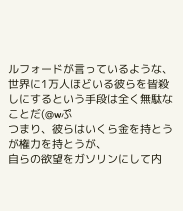ルフォードが言っているような、世界に1万人ほどいる彼らを皆殺しにするという手段は全く無駄なことだ(@wぷ
つまり、彼らはいくら金を持とうが権力を持とうが、
自らの欲望をガソリンにして内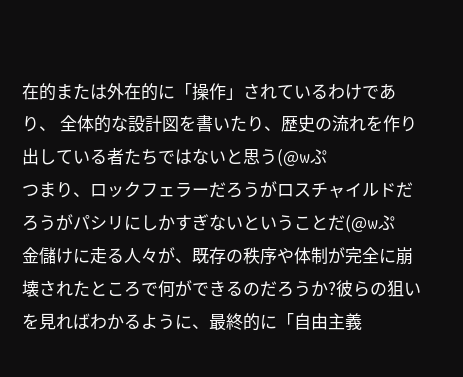在的または外在的に「操作」されているわけであり、 全体的な設計図を書いたり、歴史の流れを作り出している者たちではないと思う(@wぷ
つまり、ロックフェラーだろうがロスチャイルドだろうがパシリにしかすぎないということだ(@wぷ
金儲けに走る人々が、既存の秩序や体制が完全に崩壊されたところで何ができるのだろうか?彼らの狙いを見ればわかるように、最終的に「自由主義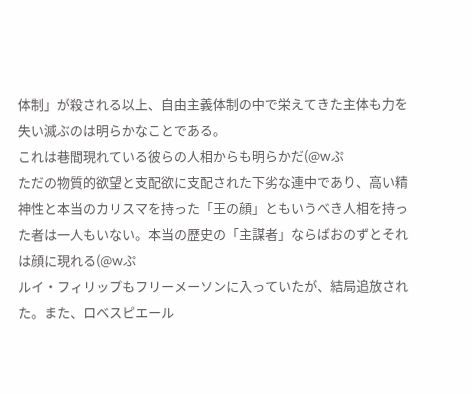体制」が殺される以上、自由主義体制の中で栄えてきた主体も力を失い滅ぶのは明らかなことである。
これは巷間現れている彼らの人相からも明らかだ(@wぷ
ただの物質的欲望と支配欲に支配された下劣な連中であり、高い精神性と本当のカリスマを持った「王の顔」ともいうべき人相を持った者は一人もいない。本当の歴史の「主謀者」ならばおのずとそれは顔に現れる(@wぷ
ルイ・フィリップもフリーメーソンに入っていたが、結局追放された。また、ロベスピエール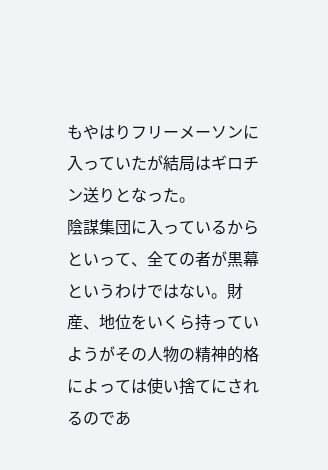もやはりフリーメーソンに入っていたが結局はギロチン送りとなった。
陰謀集団に入っているからといって、全ての者が黒幕というわけではない。財産、地位をいくら持っていようがその人物の精神的格によっては使い捨てにされるのであ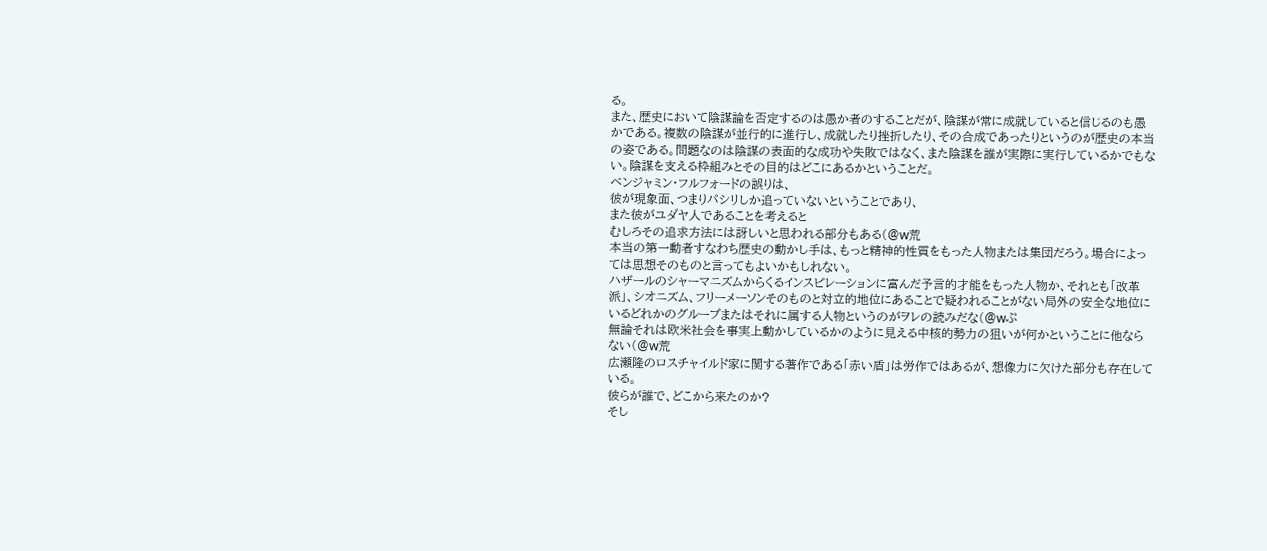る。
また、歴史において陰謀論を否定するのは愚か者のすることだが、陰謀が常に成就していると信じるのも愚かである。複数の陰謀が並行的に進行し、成就したり挫折したり、その合成であったりというのが歴史の本当の姿である。問題なのは陰謀の表面的な成功や失敗ではなく、また陰謀を誰が実際に実行しているかでもない。陰謀を支える枠組みとその目的はどこにあるかということだ。
ベンジャミン・フルフォードの誤りは、
彼が現象面、つまりパシリしか追っていないということであり、
また彼がユダヤ人であることを考えると
むしろその追求方法には訝しいと思われる部分もある(@w荒
本当の第一動者すなわち歴史の動かし手は、もっと精神的性質をもった人物または集団だろう。場合によっては思想そのものと言ってもよいかもしれない。
ハザールのシャーマニズムからくるインスピレーションに富んだ予言的才能をもった人物か、それとも「改革派」、シオニズム、フリーメーソンそのものと対立的地位にあることで疑われることがない局外の安全な地位にいるどれかのグループまたはそれに属する人物というのがヲレの読みだな(@wぷ
無論それは欧米社会を事実上動かしているかのように見える中核的勢力の狙いが何かということに他ならない(@w荒
広瀬隆のロスチャイルド家に関する著作である「赤い盾」は労作ではあるが、想像力に欠けた部分も存在している。
彼らが誰で、どこから来たのか?
そし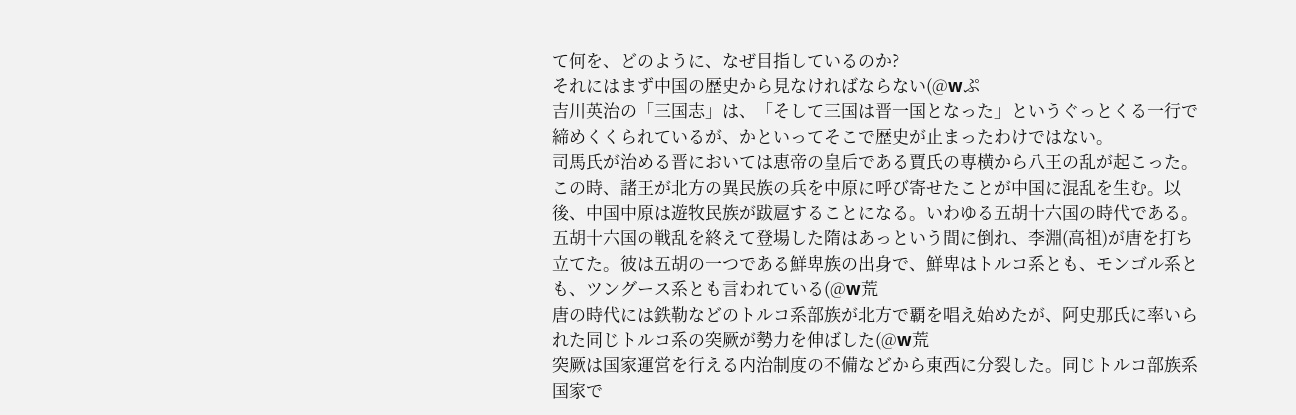て何を、どのように、なぜ目指しているのか?
それにはまず中国の歴史から見なければならない(@wぷ
吉川英治の「三国志」は、「そして三国は晋一国となった」というぐっとくる一行で締めくくられているが、かといってそこで歴史が止まったわけではない。
司馬氏が治める晋においては恵帝の皇后である賈氏の専横から八王の乱が起こった。この時、諸王が北方の異民族の兵を中原に呼び寄せたことが中国に混乱を生む。以後、中国中原は遊牧民族が跋扈することになる。いわゆる五胡十六国の時代である。
五胡十六国の戦乱を終えて登場した隋はあっという間に倒れ、李淵(高祖)が唐を打ち立てた。彼は五胡の一つである鮮卑族の出身で、鮮卑はトルコ系とも、モンゴル系とも、ツングース系とも言われている(@w荒
唐の時代には鉄勒などのトルコ系部族が北方で覇を唱え始めたが、阿史那氏に率いられた同じトルコ系の突厥が勢力を伸ばした(@w荒
突厥は国家運営を行える内治制度の不備などから東西に分裂した。同じトルコ部族系国家で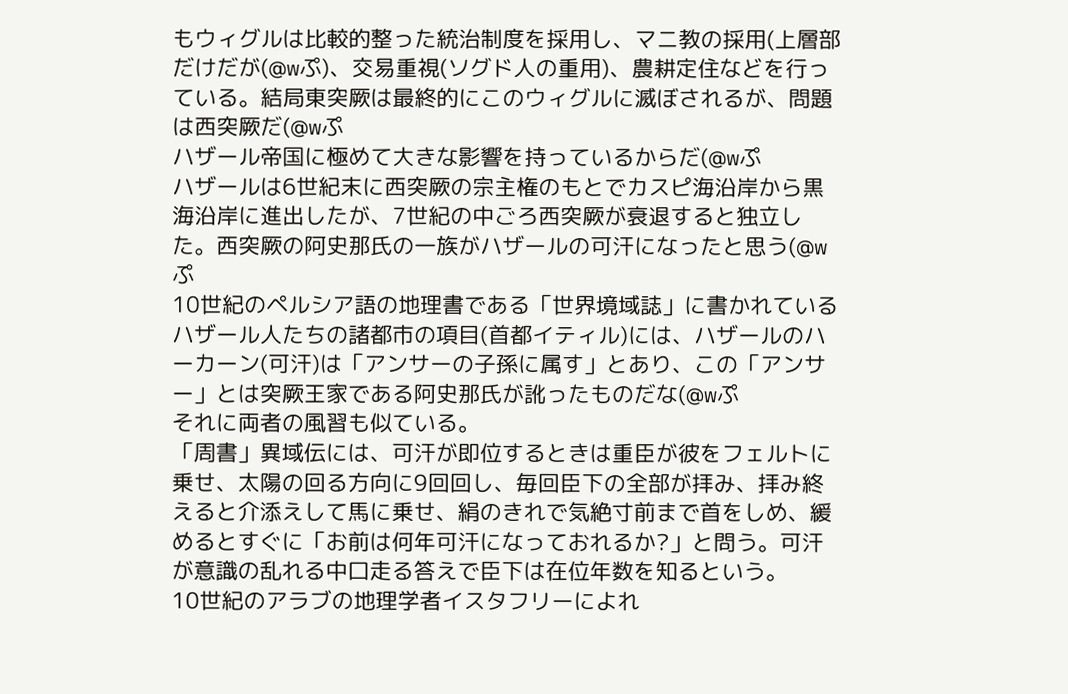もウィグルは比較的整った統治制度を採用し、マニ教の採用(上層部だけだが(@wぷ)、交易重視(ソグド人の重用)、農耕定住などを行っている。結局東突厥は最終的にこのウィグルに滅ぼされるが、問題は西突厥だ(@wぷ
ハザール帝国に極めて大きな影響を持っているからだ(@wぷ
ハザールは6世紀末に西突厥の宗主権のもとでカスピ海沿岸から黒海沿岸に進出したが、7世紀の中ごろ西突厥が衰退すると独立した。西突厥の阿史那氏の一族がハザールの可汗になったと思う(@wぷ
10世紀のペルシア語の地理書である「世界境域誌」に書かれているハザール人たちの諸都市の項目(首都イティル)には、ハザールのハーカーン(可汗)は「アンサーの子孫に属す」とあり、この「アンサー」とは突厥王家である阿史那氏が訛ったものだな(@wぷ
それに両者の風習も似ている。
「周書」異域伝には、可汗が即位するときは重臣が彼をフェルトに乗せ、太陽の回る方向に9回回し、毎回臣下の全部が拝み、拝み終えると介添えして馬に乗せ、絹のきれで気絶寸前まで首をしめ、緩めるとすぐに「お前は何年可汗になっておれるか?」と問う。可汗が意識の乱れる中口走る答えで臣下は在位年数を知るという。
10世紀のアラブの地理学者イスタフリーによれ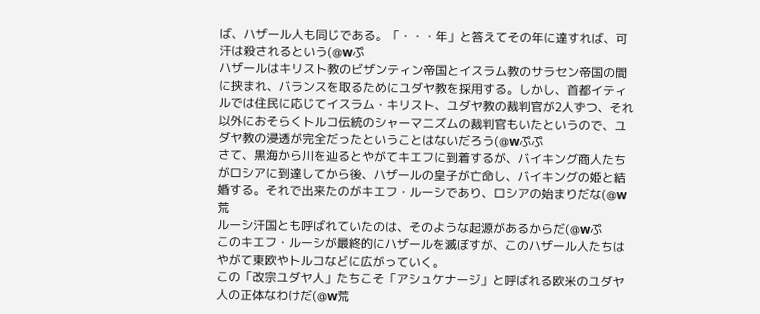ば、ハザール人も同じである。「・・・年」と答えてその年に達すれば、可汗は殺されるという(@wぷ
ハザールはキリスト教のビザンティン帝国とイスラム教のサラセン帝国の間に挟まれ、バランスを取るためにユダヤ教を採用する。しかし、首都イティルでは住民に応じてイスラム・キリスト、ユダヤ教の裁判官が2人ずつ、それ以外におそらくトルコ伝統のシャーマニズムの裁判官もいたというので、ユダヤ教の浸透が完全だったということはないだろう(@wぷぷ
さて、黒海から川を辿るとやがてキエフに到着するが、バイキング商人たちがロシアに到達してから後、ハザールの皇子が亡命し、バイキングの姫と結婚する。それで出来たのがキエフ・ルーシであり、ロシアの始まりだな(@w荒
ルーシ汗国とも呼ばれていたのは、そのような起源があるからだ(@wぷ
このキエフ・ルーシが最終的にハザールを滅ぼすが、このハザール人たちはやがて東欧やトルコなどに広がっていく。
この「改宗ユダヤ人」たちこそ「アシュケナージ」と呼ばれる欧米のユダヤ人の正体なわけだ(@w荒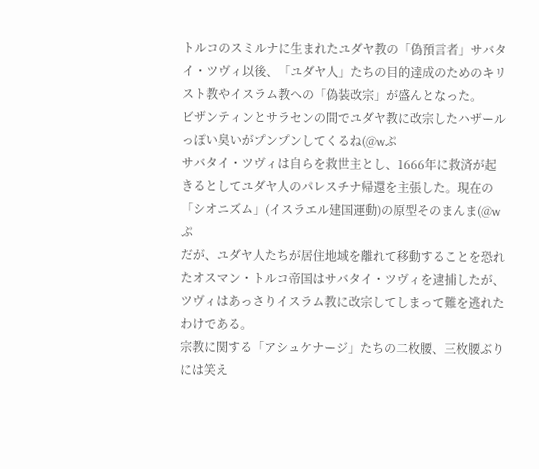トルコのスミルナに生まれたユダヤ教の「偽預言者」サバタイ・ツヴィ以後、「ユダヤ人」たちの目的達成のためのキリスト教やイスラム教への「偽装改宗」が盛んとなった。
ビザンティンとサラセンの間でユダヤ教に改宗したハザールっぽい臭いがプンプンしてくるね(@wぷ
サバタイ・ツヴィは自らを救世主とし、1666年に救済が起きるとしてユダヤ人のパレスチナ帰還を主張した。現在の「シオニズム」(イスラエル建国運動)の原型そのまんま(@wぷ
だが、ユダヤ人たちが居住地域を離れて移動することを恐れたオスマン・トルコ帝国はサバタイ・ツヴィを逮捕したが、ツヴィはあっさりイスラム教に改宗してしまって難を逃れたわけである。
宗教に関する「アシュケナージ」たちの二枚腰、三枚腰ぶりには笑え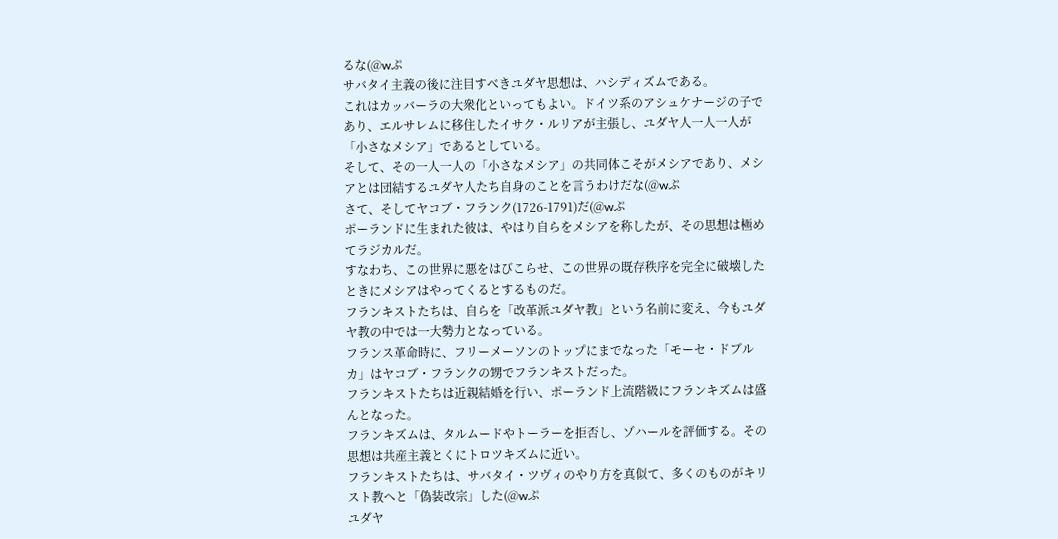るな(@wぷ
サバタイ主義の後に注目すべきユダヤ思想は、ハシディズムである。
これはカッバーラの大衆化といってもよい。ドイツ系のアシュケナージの子であり、エルサレムに移住したイサク・ルリアが主張し、ユダヤ人一人一人が「小さなメシア」であるとしている。
そして、その一人一人の「小さなメシア」の共同体こそがメシアであり、メシアとは団結するユダヤ人たち自身のことを言うわけだな(@wぷ
さて、そしてヤコブ・フランク(1726-1791)だ(@wぷ
ポーランドに生まれた彼は、やはり自らをメシアを称したが、その思想は極めてラジカルだ。
すなわち、この世界に悪をはびこらせ、この世界の既存秩序を完全に破壊したときにメシアはやってくるとするものだ。
フランキストたちは、自らを「改革派ユダヤ教」という名前に変え、今もユダヤ教の中では一大勢力となっている。
フランス革命時に、フリーメーソンのトップにまでなった「モーセ・ドブルカ」はヤコブ・フランクの甥でフランキストだった。
フランキストたちは近親結婚を行い、ポーランド上流階級にフランキズムは盛んとなった。
フランキズムは、タルムードやトーラーを拒否し、ゾハールを評価する。その思想は共産主義とくにトロツキズムに近い。
フランキストたちは、サバタイ・ツヴィのやり方を真似て、多くのものがキリスト教へと「偽装改宗」した(@wぷ
ユダヤ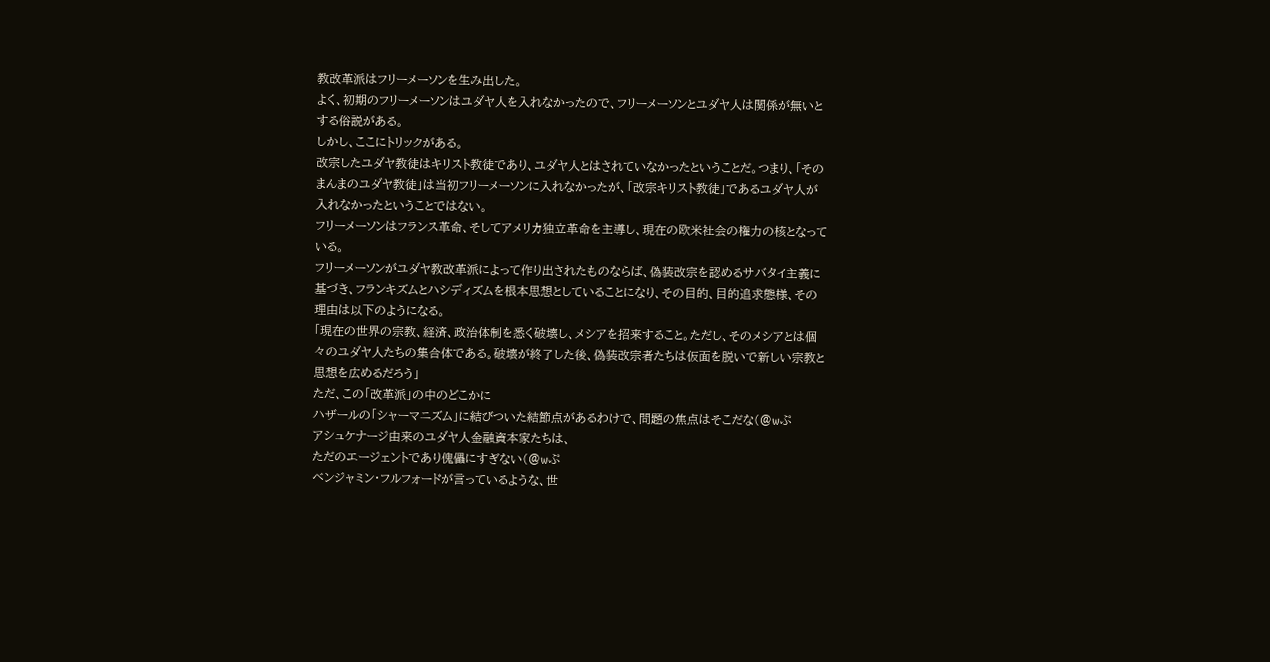教改革派はフリーメーソンを生み出した。
よく、初期のフリーメーソンはユダヤ人を入れなかったので、フリーメーソンとユダヤ人は関係が無いとする俗説がある。
しかし、ここにトリックがある。
改宗したユダヤ教徒はキリスト教徒であり、ユダヤ人とはされていなかったということだ。つまり、「そのまんまのユダヤ教徒」は当初フリーメーソンに入れなかったが、「改宗キリスト教徒」であるユダヤ人が入れなかったということではない。
フリーメーソンはフランス革命、そしてアメリカ独立革命を主導し、現在の欧米社会の権力の核となっている。
フリーメーソンがユダヤ教改革派によって作り出されたものならば、偽装改宗を認めるサバタイ主義に基づき、フランキズムとハシディズムを根本思想としていることになり、その目的、目的追求態様、その理由は以下のようになる。
「現在の世界の宗教、経済、政治体制を悉く破壊し、メシアを招来すること。ただし、そのメシアとは個々のユダヤ人たちの集合体である。破壊が終了した後、偽装改宗者たちは仮面を脱いで新しい宗教と思想を広めるだろう」
ただ、この「改革派」の中のどこかに
ハザールの「シャーマニズム」に結びついた結節点があるわけで、問題の焦点はそこだな(@wぷ
アシュケナージ由来のユダヤ人金融資本家たちは、
ただのエージェントであり傀儡にすぎない(@wぷ
ベンジャミン・フルフォードが言っているような、世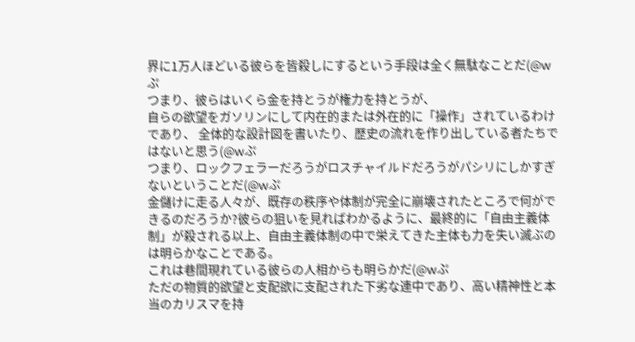界に1万人ほどいる彼らを皆殺しにするという手段は全く無駄なことだ(@wぷ
つまり、彼らはいくら金を持とうが権力を持とうが、
自らの欲望をガソリンにして内在的または外在的に「操作」されているわけであり、 全体的な設計図を書いたり、歴史の流れを作り出している者たちではないと思う(@wぷ
つまり、ロックフェラーだろうがロスチャイルドだろうがパシリにしかすぎないということだ(@wぷ
金儲けに走る人々が、既存の秩序や体制が完全に崩壊されたところで何ができるのだろうか?彼らの狙いを見ればわかるように、最終的に「自由主義体制」が殺される以上、自由主義体制の中で栄えてきた主体も力を失い滅ぶのは明らかなことである。
これは巷間現れている彼らの人相からも明らかだ(@wぷ
ただの物質的欲望と支配欲に支配された下劣な連中であり、高い精神性と本当のカリスマを持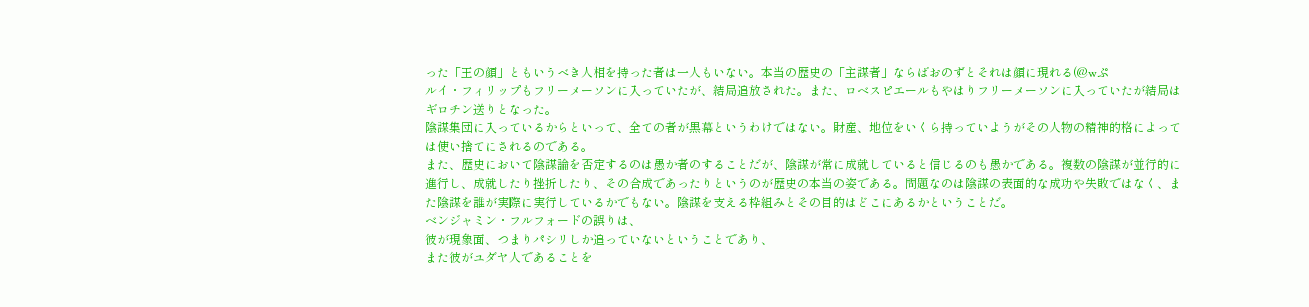った「王の顔」ともいうべき人相を持った者は一人もいない。本当の歴史の「主謀者」ならばおのずとそれは顔に現れる(@wぷ
ルイ・フィリップもフリーメーソンに入っていたが、結局追放された。また、ロベスピエールもやはりフリーメーソンに入っていたが結局はギロチン送りとなった。
陰謀集団に入っているからといって、全ての者が黒幕というわけではない。財産、地位をいくら持っていようがその人物の精神的格によっては使い捨てにされるのである。
また、歴史において陰謀論を否定するのは愚か者のすることだが、陰謀が常に成就していると信じるのも愚かである。複数の陰謀が並行的に進行し、成就したり挫折したり、その合成であったりというのが歴史の本当の姿である。問題なのは陰謀の表面的な成功や失敗ではなく、また陰謀を誰が実際に実行しているかでもない。陰謀を支える枠組みとその目的はどこにあるかということだ。
ベンジャミン・フルフォードの誤りは、
彼が現象面、つまりパシリしか追っていないということであり、
また彼がユダヤ人であることを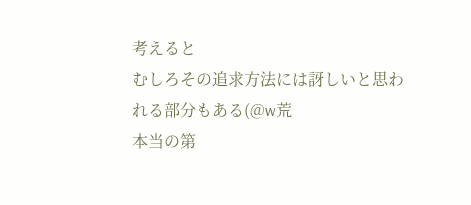考えると
むしろその追求方法には訝しいと思われる部分もある(@w荒
本当の第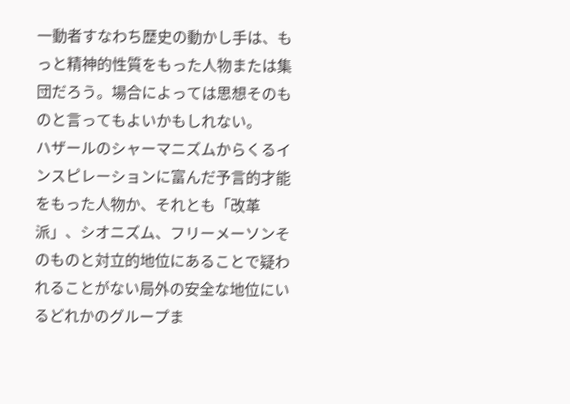一動者すなわち歴史の動かし手は、もっと精神的性質をもった人物または集団だろう。場合によっては思想そのものと言ってもよいかもしれない。
ハザールのシャーマニズムからくるインスピレーションに富んだ予言的才能をもった人物か、それとも「改革派」、シオニズム、フリーメーソンそのものと対立的地位にあることで疑われることがない局外の安全な地位にいるどれかのグループま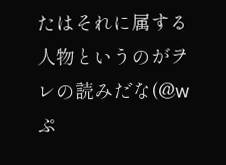たはそれに属する人物というのがヲレの読みだな(@wぷ